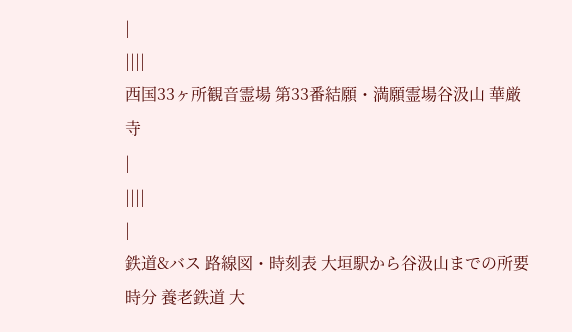|
||||
西国33ヶ所観音霊場 第33番結願・満願霊場谷汲山 華厳寺
|
||||
|
鉄道&バス 路線図・時刻表 大垣駅から谷汲山までの所要時分 養老鉄道 大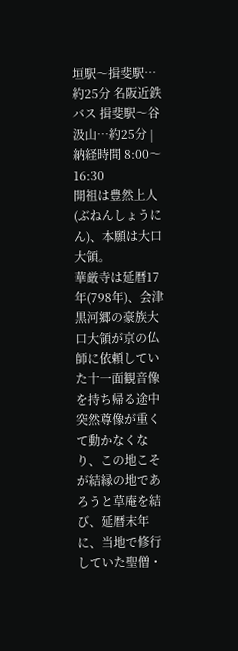垣駅〜揖斐駅…約25分 名阪近鉄バス 揖斐駅〜谷汲山…約25分 |
納経時間 8:00〜16:30
開祖は豊然上人(ぶねんしょうにん)、本願は大口大領。
華厳寺は延暦17年(798年)、会津黒河郷の豪族大口大領が京の仏師に依頼していた十一面観音像を持ち帰る途中突然尊像が重くて動かなくなり、この地こそが結縁の地であろうと草庵を結び、延暦末年に、当地で修行していた聖僧・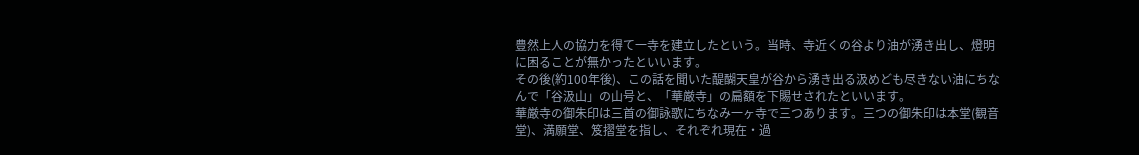豊然上人の協力を得て一寺を建立したという。当時、寺近くの谷より油が湧き出し、燈明に困ることが無かったといいます。
その後(約100年後)、この話を聞いた醍醐天皇が谷から湧き出る汲めども尽きない油にちなんで「谷汲山」の山号と、「華厳寺」の扁額を下賜せされたといいます。
華厳寺の御朱印は三首の御詠歌にちなみ一ヶ寺で三つあります。三つの御朱印は本堂(観音堂)、満願堂、笈摺堂を指し、それぞれ現在・過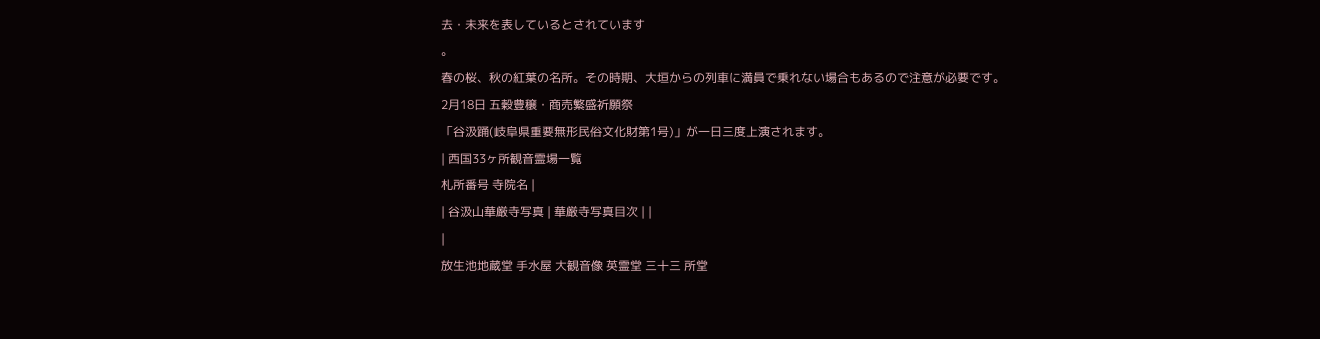去・未来を表しているとされています
。
春の桜、秋の紅葉の名所。その時期、大垣からの列車に満員で乗れない場合もあるので注意が必要です。
2月18日 五穀豊穣・商売繁盛祈願祭
「谷汲踊(岐阜県重要無形民俗文化財第1号)」が一日三度上演されます。
| 西国33ヶ所観音霊場一覧
札所番号 寺院名 |
| 谷汲山華厳寺写真 | 華厳寺写真目次 | |
|
放生池地蔵堂 手水屋 大観音像 英霊堂 三十三 所堂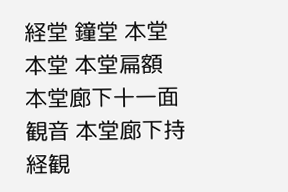経堂 鐘堂 本堂 本堂 本堂扁額 本堂廊下十一面観音 本堂廊下持経観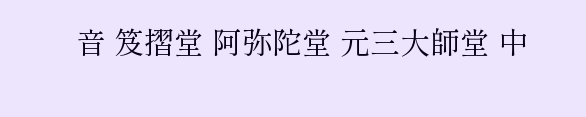音 笈摺堂 阿弥陀堂 元三大師堂 中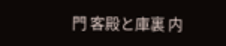門 客殿と庫裏 内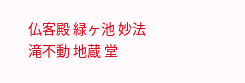仏客殿 緑ヶ池 妙法滝不動 地蔵 堂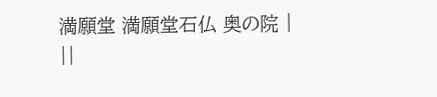満願堂 満願堂石仏 奥の院 |
||